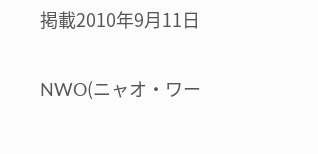掲載2010年9月11日

NWO(ニャオ・ワー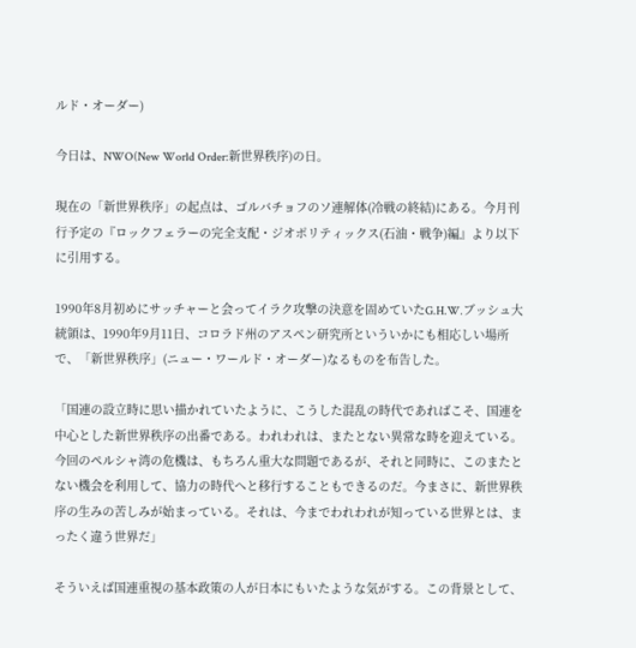ルド・オーダー)

今日は、NWO(New World Order:新世界秩序)の日。

現在の「新世界秩序」の起点は、ゴルバチョフのソ連解体(冷戦の終結)にある。今月刊行予定の『ロックフェラーの完全支配・ジオポリティックス(石油・戦争)編』より以下に引用する。

1990年8月初めにサッチャーと会ってイラク攻撃の決意を固めていたG.H.W.ブッシュ大統領は、1990年9月11日、コロラド州のアスペン研究所といういかにも相応しい場所で、「新世界秩序」(ニュー・ワールド・オーダー)なるものを布告した。

「国連の設立時に思い描かれていたように、こうした混乱の時代であればこそ、国連を中心とした新世界秩序の出番である。われわれは、またとない異常な時を迎えている。今回のペルシャ湾の危機は、もちろん重大な問題であるが、それと同時に、このまたとない機会を利用して、協力の時代へと移行することもできるのだ。今まさに、新世界秩序の生みの苦しみが始まっている。それは、今までわれわれが知っている世界とは、まったく違う世界だ」

そういえば国連重視の基本政策の人が日本にもいたような気がする。この背景として、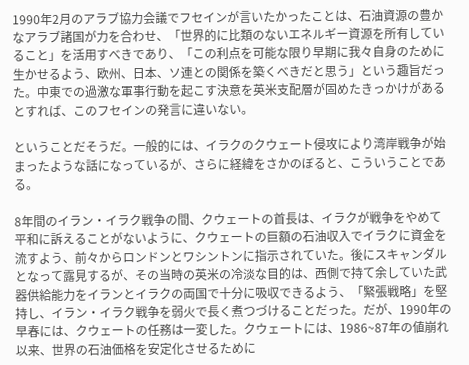1990年2月のアラブ協力会議でフセインが言いたかったことは、石油資源の豊かなアラブ諸国が力を合わせ、「世界的に比類のないエネルギー資源を所有していること」を活用すべきであり、「この利点を可能な限り早期に我々自身のために生かせるよう、欧州、日本、ソ連との関係を築くべきだと思う」という趣旨だった。中東での過激な軍事行動を起こす決意を英米支配層が固めたきっかけがあるとすれば、このフセインの発言に違いない。

ということだそうだ。一般的には、イラクのクウェート侵攻により湾岸戦争が始まったような話になっているが、さらに経緯をさかのぼると、こういうことである。

8年間のイラン・イラク戦争の間、クウェートの首長は、イラクが戦争をやめて平和に訴えることがないように、クウェートの巨額の石油収入でイラクに資金を流すよう、前々からロンドンとワシントンに指示されていた。後にスキャンダルとなって露見するが、その当時の英米の冷淡な目的は、西側で持て余していた武器供給能力をイランとイラクの両国で十分に吸収できるよう、「緊張戦略」を堅持し、イラン・イラク戦争を弱火で長く煮つづけることだった。だが、1990年の早春には、クウェートの任務は一変した。クウェートには、1986~87年の値崩れ以来、世界の石油価格を安定化させるために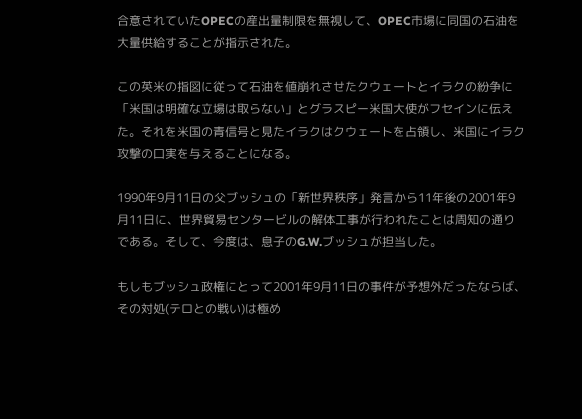合意されていたOPECの産出量制限を無視して、OPEC市場に同国の石油を大量供給することが指示された。

この英米の指図に従って石油を値崩れさせたクウェートとイラクの紛争に「米国は明確な立場は取らない」とグラスピー米国大使がフセインに伝えた。それを米国の青信号と見たイラクはクウェートを占領し、米国にイラク攻撃の口実を与えることになる。

1990年9月11日の父ブッシュの「新世界秩序」発言から11年後の2001年9月11日に、世界貿易センタービルの解体工事が行われたことは周知の通りである。そして、今度は、息子のG.W.ブッシュが担当した。

もしもブッシュ政権にとって2001年9月11日の事件が予想外だったならば、その対処(テロとの戦い)は極め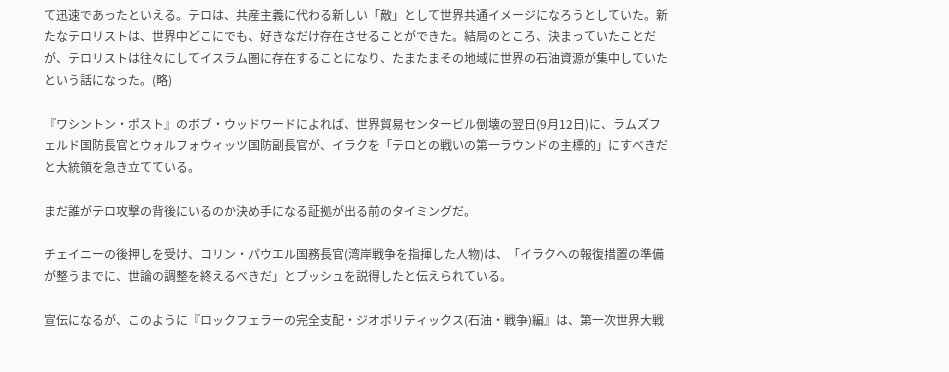て迅速であったといえる。テロは、共産主義に代わる新しい「敵」として世界共通イメージになろうとしていた。新たなテロリストは、世界中どこにでも、好きなだけ存在させることができた。結局のところ、決まっていたことだが、テロリストは往々にしてイスラム圏に存在することになり、たまたまその地域に世界の石油資源が集中していたという話になった。(略)

『ワシントン・ポスト』のボブ・ウッドワードによれば、世界貿易センタービル倒壊の翌日(9月12日)に、ラムズフェルド国防長官とウォルフォウィッツ国防副長官が、イラクを「テロとの戦いの第一ラウンドの主標的」にすべきだと大統領を急き立てている。

まだ誰がテロ攻撃の背後にいるのか決め手になる証拠が出る前のタイミングだ。

チェイニーの後押しを受け、コリン・パウエル国務長官(湾岸戦争を指揮した人物)は、「イラクへの報復措置の準備が整うまでに、世論の調整を終えるべきだ」とブッシュを説得したと伝えられている。

宣伝になるが、このように『ロックフェラーの完全支配・ジオポリティックス(石油・戦争)編』は、第一次世界大戦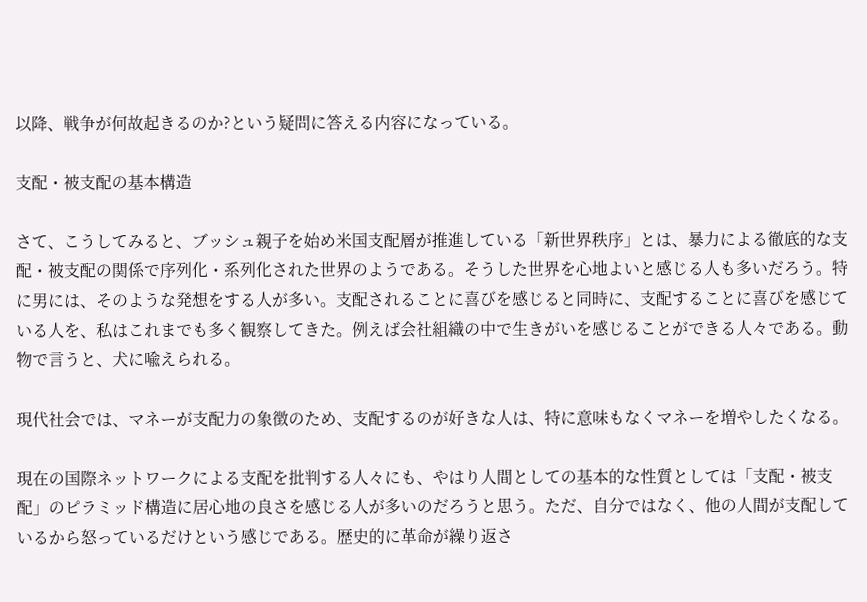以降、戦争が何故起きるのか?という疑問に答える内容になっている。

支配・被支配の基本構造

さて、こうしてみると、ブッシュ親子を始め米国支配層が推進している「新世界秩序」とは、暴力による徹底的な支配・被支配の関係で序列化・系列化された世界のようである。そうした世界を心地よいと感じる人も多いだろう。特に男には、そのような発想をする人が多い。支配されることに喜びを感じると同時に、支配することに喜びを感じている人を、私はこれまでも多く観察してきた。例えば会社組織の中で生きがいを感じることができる人々である。動物で言うと、犬に喩えられる。

現代社会では、マネーが支配力の象徴のため、支配するのが好きな人は、特に意味もなくマネーを増やしたくなる。

現在の国際ネットワークによる支配を批判する人々にも、やはり人間としての基本的な性質としては「支配・被支配」のピラミッド構造に居心地の良さを感じる人が多いのだろうと思う。ただ、自分ではなく、他の人間が支配しているから怒っているだけという感じである。歴史的に革命が繰り返さ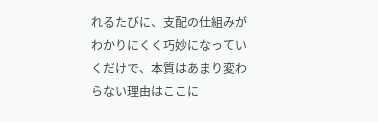れるたびに、支配の仕組みがわかりにくく巧妙になっていくだけで、本質はあまり変わらない理由はここに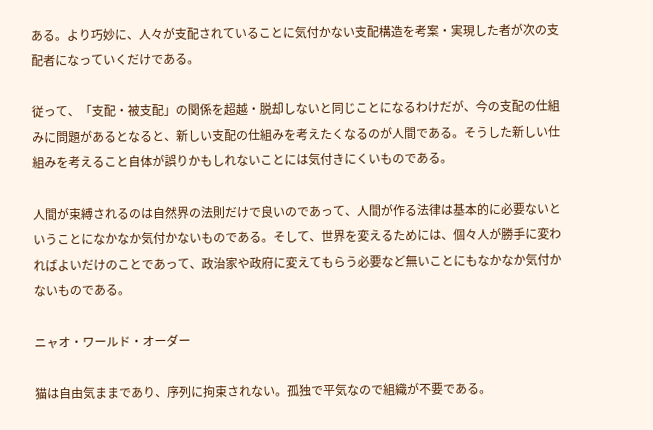ある。より巧妙に、人々が支配されていることに気付かない支配構造を考案・実現した者が次の支配者になっていくだけである。

従って、「支配・被支配」の関係を超越・脱却しないと同じことになるわけだが、今の支配の仕組みに問題があるとなると、新しい支配の仕組みを考えたくなるのが人間である。そうした新しい仕組みを考えること自体が誤りかもしれないことには気付きにくいものである。

人間が束縛されるのは自然界の法則だけで良いのであって、人間が作る法律は基本的に必要ないということになかなか気付かないものである。そして、世界を変えるためには、個々人が勝手に変わればよいだけのことであって、政治家や政府に変えてもらう必要など無いことにもなかなか気付かないものである。

ニャオ・ワールド・オーダー

猫は自由気ままであり、序列に拘束されない。孤独で平気なので組織が不要である。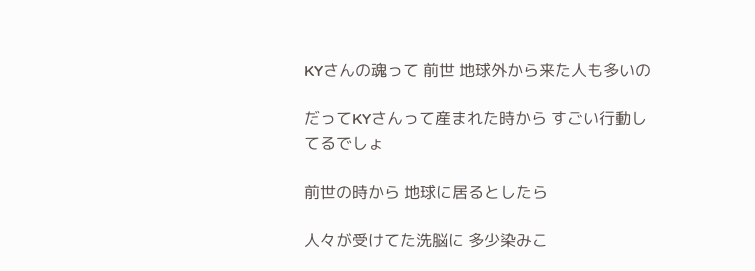KYさんの魂って 前世 地球外から来た人も多いの

だってKYさんって産まれた時から すごい行動してるでしょ

前世の時から 地球に居るとしたら

人々が受けてた洗脳に 多少染みこ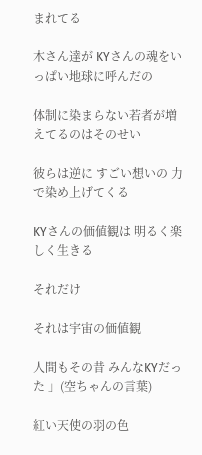まれてる

木さん達が KYさんの魂をいっぱい地球に呼んだの

体制に染まらない若者が増えてるのはそのせい

彼らは逆に すごい想いの 力で染め上げてくる

KYさんの価値観は 明るく楽しく生きる

それだけ

それは宇宙の価値観

人間もその昔 みんなKYだった 」(空ちゃんの言葉)

紅い天使の羽の色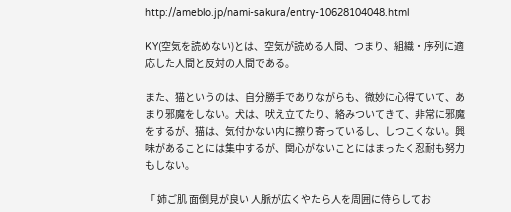http://ameblo.jp/nami-sakura/entry-10628104048.html

KY(空気を読めない)とは、空気が読める人間、つまり、組織・序列に適応した人間と反対の人間である。

また、猫というのは、自分勝手でありながらも、微妙に心得ていて、あまり邪魔をしない。犬は、吠え立てたり、絡みついてきて、非常に邪魔をするが、猫は、気付かない内に擦り寄っているし、しつこくない。興味があることには集中するが、関心がないことにはまったく忍耐も努力もしない。

「 姉ご肌 面倒見が良い 人脈が広くやたら人を周囲に侍らしてお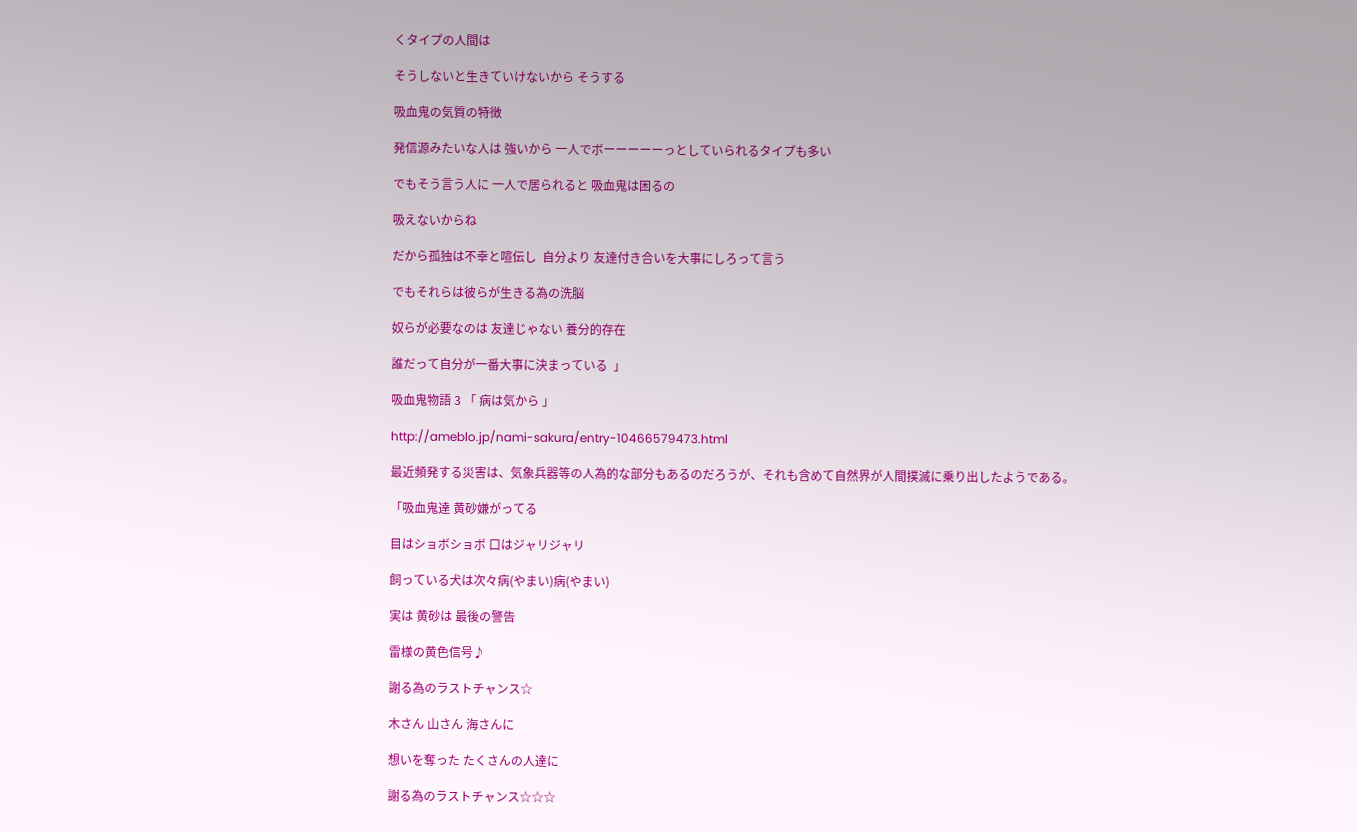くタイプの人間は

そうしないと生きていけないから そうする

吸血鬼の気質の特徴

発信源みたいな人は 強いから 一人でボーーーーーっとしていられるタイプも多い

でもそう言う人に 一人で居られると 吸血鬼は困るの

吸えないからね

だから孤独は不幸と喧伝し  自分より 友達付き合いを大事にしろって言う

でもそれらは彼らが生きる為の洗脳

奴らが必要なのは 友達じゃない 養分的存在

誰だって自分が一番大事に決まっている  」

吸血鬼物語 3 「 病は気から 」

http://ameblo.jp/nami-sakura/entry-10466579473.html

最近頻発する災害は、気象兵器等の人為的な部分もあるのだろうが、それも含めて自然界が人間撲滅に乗り出したようである。

「吸血鬼達 黄砂嫌がってる

目はショボショボ 口はジャリジャリ

飼っている犬は次々病(やまい)病(やまい)

実は 黄砂は 最後の警告

雷様の黄色信号♪

謝る為のラストチャンス☆

木さん 山さん 海さんに

想いを奪った たくさんの人達に

謝る為のラストチャンス☆☆☆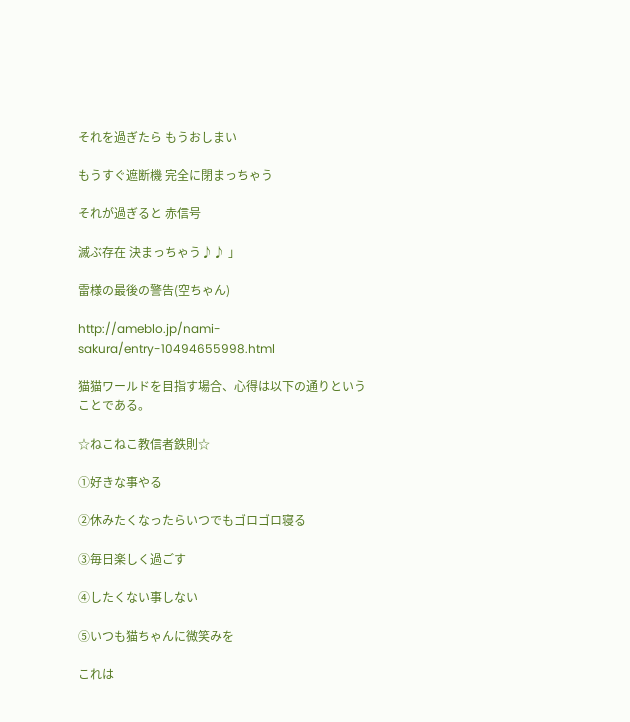それを過ぎたら もうおしまい

もうすぐ遮断機 完全に閉まっちゃう

それが過ぎると 赤信号

滅ぶ存在 決まっちゃう♪♪ 」

雷様の最後の警告(空ちゃん)

http://ameblo.jp/nami-sakura/entry-10494655998.html

猫猫ワールドを目指す場合、心得は以下の通りということである。

☆ねこねこ教信者鉄則☆

①好きな事やる

②休みたくなったらいつでもゴロゴロ寝る

③毎日楽しく過ごす

④したくない事しない

⑤いつも猫ちゃんに微笑みを

これは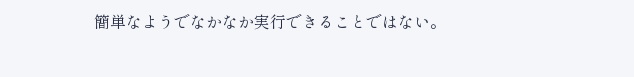簡単なようでなかなか実行できることではない。